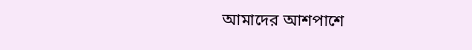আমাদের আশপাশে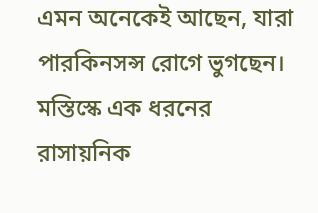এমন অনেকেই আছেন, যারা পারকিনসন্স রোগে ভুগছেন। মস্তিস্কে এক ধরনের রাসায়নিক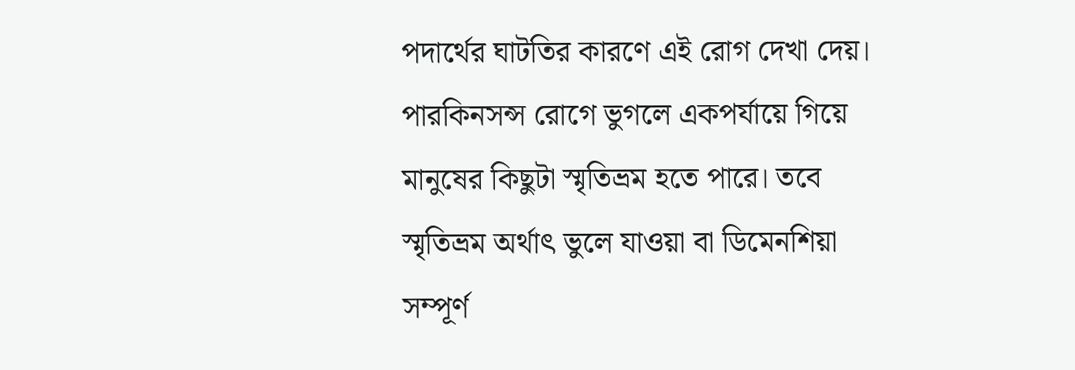পদার্থের ঘাটতির কারণে এই রোগ দেখা দেয়। পারকিনসন্স রোগে ভুগলে একপর্যায়ে গিয়ে মানুষের কিছুটা স্মৃতিভ্রম হতে পারে। তবে স্মৃতিভ্রম অর্থাৎ ভুলে যাওয়া বা ডিমেনশিয়া সম্পূর্ণ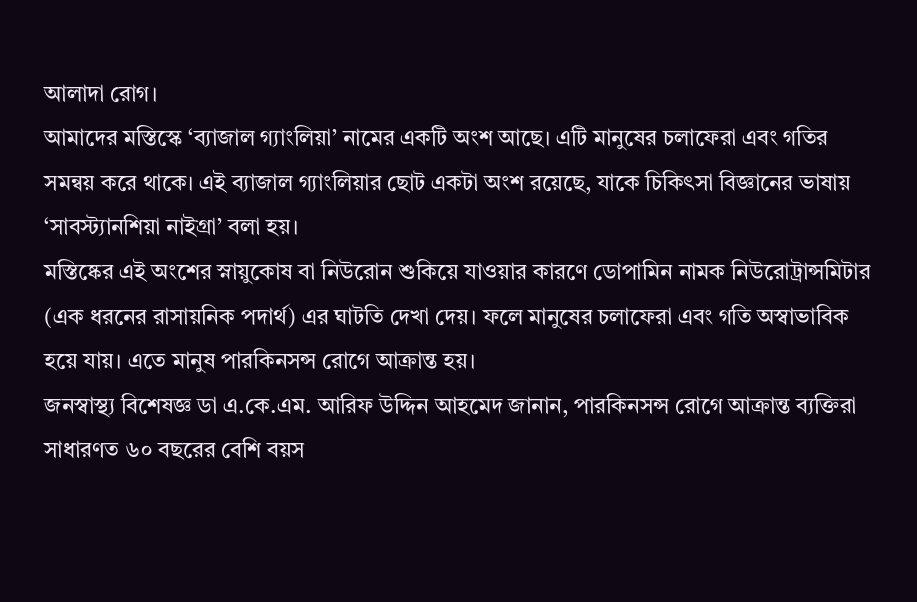আলাদা রোগ।
আমাদের মস্তিস্কে ‘ব্যাজাল গ্যাংলিয়া’ নামের একটি অংশ আছে। এটি মানুষের চলাফেরা এবং গতির সমন্বয় করে থাকে। এই ব্যাজাল গ্যাংলিয়ার ছোট একটা অংশ রয়েছে, যাকে চিকিৎসা বিজ্ঞানের ভাষায় ‘সাবস্ট্যানশিয়া নাইগ্রা’ বলা হয়।
মস্তিষ্কের এই অংশের স্নায়ুকোষ বা নিউরোন শুকিয়ে যাওয়ার কারণে ডোপামিন নামক নিউরোট্রান্সমিটার (এক ধরনের রাসায়নিক পদার্থ) এর ঘাটতি দেখা দেয়। ফলে মানুষের চলাফেরা এবং গতি অস্বাভাবিক হয়ে যায়। এতে মানুষ পারকিনসন্স রোগে আক্রান্ত হয়।
জনস্বাস্থ্য বিশেষজ্ঞ ডা এ.কে.এম. আরিফ উদ্দিন আহমেদ জানান, পারকিনসন্স রোগে আক্রান্ত ব্যক্তিরা সাধারণত ৬০ বছরের বেশি বয়স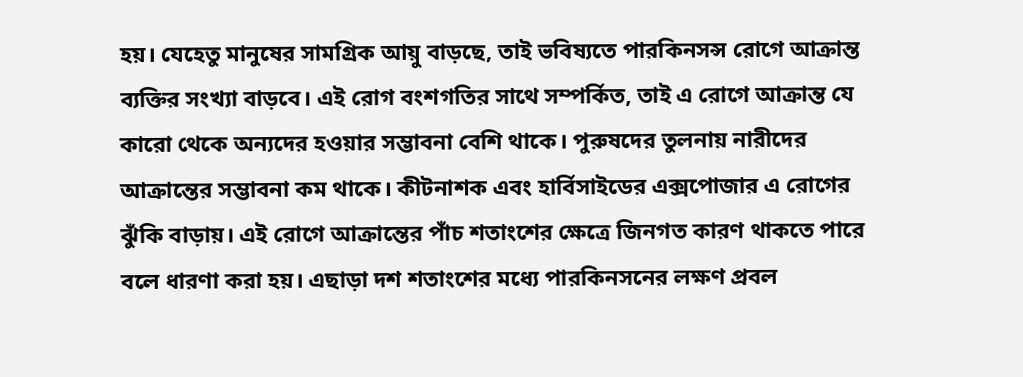হয়। যেহেতু মানুষের সামগ্রিক আয়ু বাড়ছে, তাই ভবিষ্যতে পারকিনসন্স রোগে আক্রান্ত ব্যক্তির সংখ্যা বাড়বে। এই রোগ বংশগতির সাথে সম্পর্কিত, তাই এ রোগে আক্রান্ত যে কারো থেকে অন্যদের হওয়ার সম্ভাবনা বেশি থাকে। পুরুষদের তুলনায় নারীদের আক্রান্তের সম্ভাবনা কম থাকে। কীটনাশক এবং হার্বিসাইডের এক্সপোজার এ রোগের ঝুঁকি বাড়ায়। এই রোগে আক্রান্তের পাঁচ শতাংশের ক্ষেত্রে জিনগত কারণ থাকতে পারে বলে ধারণা করা হয়। এছাড়া দশ শতাংশের মধ্যে পারকিনসনের লক্ষণ প্রবল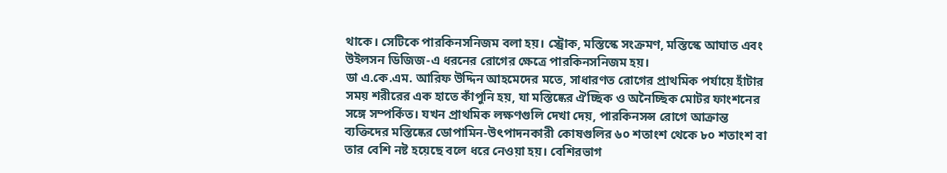থাকে। সেটিকে পারকিনসনিজম বলা হয়। স্ট্রোক, মস্তিস্কে সংক্রমণ, মস্তিস্কে আঘাত এবং উইলসন ডিজিজ-এ ধরনের রোগের ক্ষেত্রে পারকিনসনিজম হয়।
ডা এ.কে.এম. আরিফ উদ্দিন আহমেদের মতে, সাধারণত রোগের প্রাথমিক পর্যায়ে হাঁটার সময় শরীরের এক হাতে কাঁপুনি হয়, যা মস্তিষ্কের ঐচ্ছিক ও অনৈচ্ছিক মোটর ফাংশনের সঙ্গে সম্পর্কিত। যখন প্রাথমিক লক্ষণগুলি দেখা দেয়, পারকিনসন্স রোগে আক্রান্ত ব্যক্তিদের মস্তিষ্কের ডোপামিন-উৎপাদনকারী কোষগুলির ৬০ শতাংশ থেকে ৮০ শতাংশ বা তার বেশি নষ্ট হয়েছে বলে ধরে নেওয়া হয়। বেশিরভাগ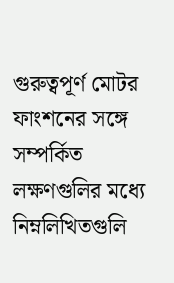গুরুত্বপূর্ণ মোটর ফাংশনের সঙ্গে সম্পর্কিত লক্ষণগুলির মধ্যে নিম্নলিখিতগুলি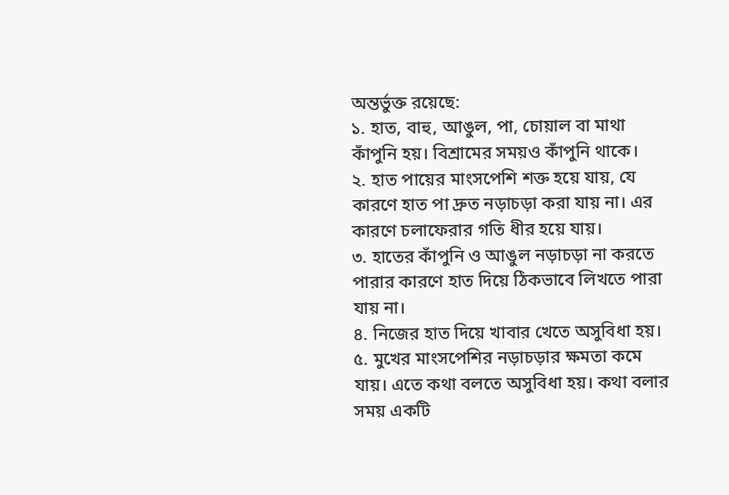অন্তর্ভুক্ত রয়েছে:
১. হাত, বাহু, আঙুল, পা, চোয়াল বা মাথা কাঁপুনি হয়। বিশ্রামের সময়ও কাঁপুনি থাকে।
২. হাত পায়ের মাংসপেশি শক্ত হয়ে যায়, যে কারণে হাত পা দ্রুত নড়াচড়া করা যায় না। এর কারণে চলাফেরার গতি ধীর হয়ে যায়।
৩. হাতের কাঁপুনি ও আঙুল নড়াচড়া না করতে পারার কারণে হাত দিয়ে ঠিকভাবে লিখতে পারা যায় না।
৪. নিজের হাত দিয়ে খাবার খেতে অসুবিধা হয়।
৫. মুখের মাংসপেশির নড়াচড়ার ক্ষমতা কমে যায়। এতে কথা বলতে অসুবিধা হয়। কথা বলার সময় একটি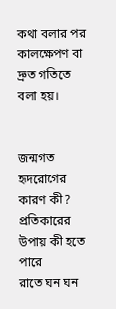কথা বলার পর কালক্ষেপণ বা দ্রুত গতিতে বলা হয়।


জন্মগত হৃদরোগের কারণ কী? প্রতিকারের উপায় কী হতে পারে
রাতে ঘন ঘন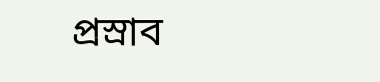প্রস্রাব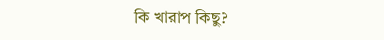কি খারাপ কিছু?